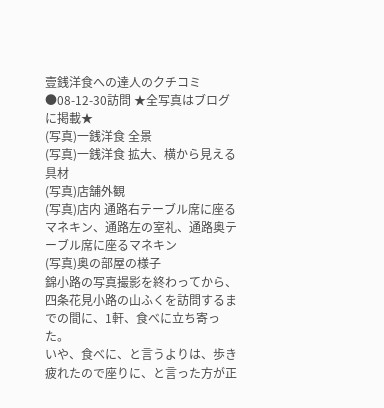壹銭洋食への達人のクチコミ
●08-12-30訪問 ★全写真はブログに掲載★
(写真)一銭洋食 全景
(写真)一銭洋食 拡大、横から見える具材
(写真)店舗外観
(写真)店内 通路右テーブル席に座るマネキン、通路左の室礼、通路奥テーブル席に座るマネキン
(写真)奥の部屋の様子
錦小路の写真撮影を終わってから、四条花見小路の山ふくを訪問するまでの間に、1軒、食べに立ち寄った。
いや、食べに、と言うよりは、歩き疲れたので座りに、と言った方が正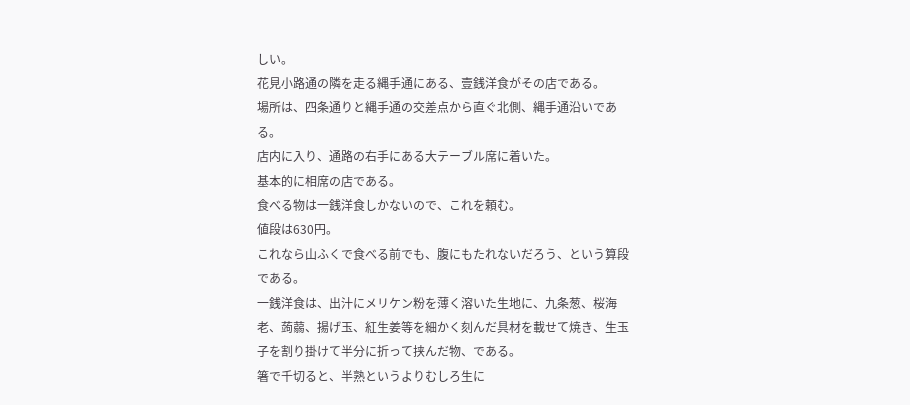しい。
花見小路通の隣を走る縄手通にある、壹銭洋食がその店である。
場所は、四条通りと縄手通の交差点から直ぐ北側、縄手通沿いである。
店内に入り、通路の右手にある大テーブル席に着いた。
基本的に相席の店である。
食べる物は一銭洋食しかないので、これを頼む。
値段は630円。
これなら山ふくで食べる前でも、腹にもたれないだろう、という算段である。
一銭洋食は、出汁にメリケン粉を薄く溶いた生地に、九条葱、桜海老、蒟蒻、揚げ玉、紅生姜等を細かく刻んだ具材を載せて焼き、生玉子を割り掛けて半分に折って挟んだ物、である。
箸で千切ると、半熟というよりむしろ生に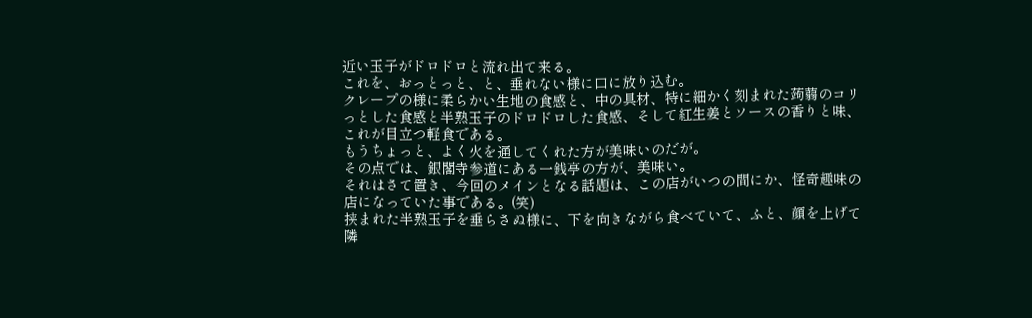近い玉子がドロドロと流れ出て来る。
これを、おっとっと、と、垂れない様に口に放り込む。
クレープの様に柔らかい生地の食感と、中の具材、特に細かく刻まれた蒟蒻のコリっとした食感と半熟玉子のドロドロした食感、そして紅生姜とソースの香りと味、これが目立つ軽食である。
もうちょっと、よく火を通してくれた方が美味いのだが。
その点では、銀閣寺参道にある一銭亭の方が、美味い。
それはさて置き、今回のメインとなる話題は、この店がいつの間にか、怪奇趣味の店になっていた事である。(笑)
挟まれた半熟玉子を垂らさぬ様に、下を向きながら食べていて、ふと、顔を上げて隣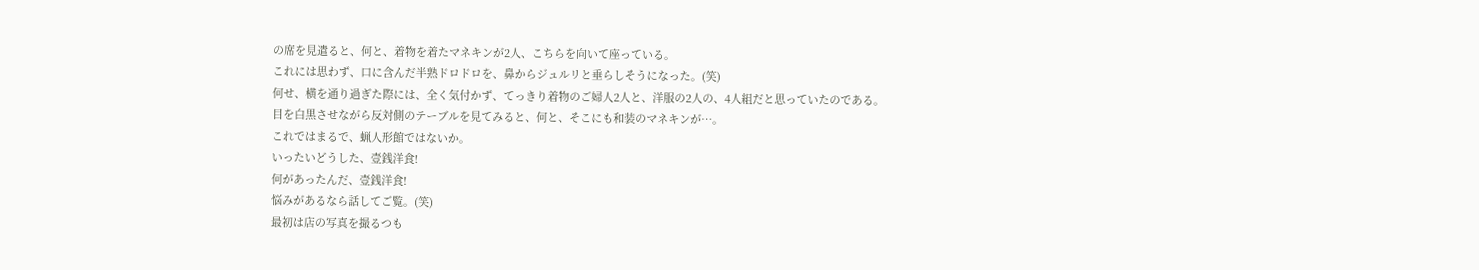の席を見遣ると、何と、着物を着たマネキンが2人、こちらを向いて座っている。
これには思わず、口に含んだ半熟ドロドロを、鼻からジュルリと垂らしそうになった。(笑)
何せ、横を通り過ぎた際には、全く気付かず、てっきり着物のご婦人2人と、洋服の2人の、4人組だと思っていたのである。
目を白黒させながら反対側のテーブルを見てみると、何と、そこにも和装のマネキンが…。
これではまるで、蝋人形館ではないか。
いったいどうした、壹銭洋食!
何があったんだ、壹銭洋食!
悩みがあるなら話してご覧。(笑)
最初は店の写真を撮るつも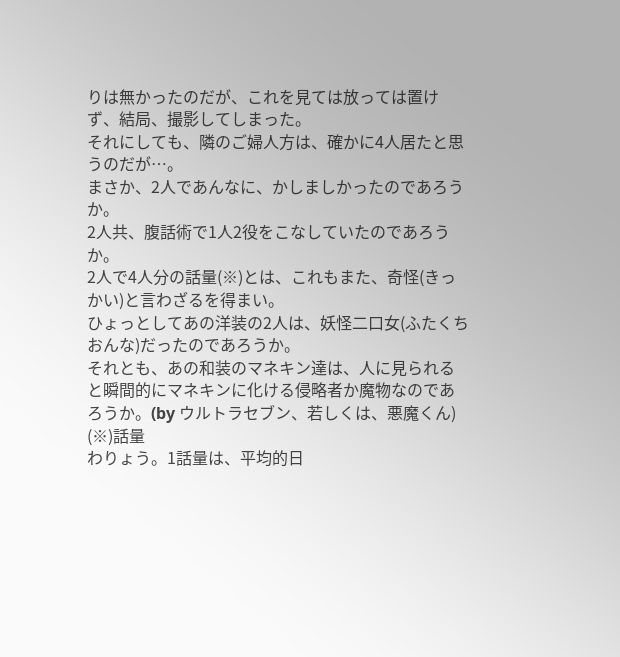りは無かったのだが、これを見ては放っては置けず、結局、撮影してしまった。
それにしても、隣のご婦人方は、確かに4人居たと思うのだが…。
まさか、2人であんなに、かしましかったのであろうか。
2人共、腹話術で1人2役をこなしていたのであろうか。
2人で4人分の話量(※)とは、これもまた、奇怪(きっかい)と言わざるを得まい。
ひょっとしてあの洋装の2人は、妖怪二口女(ふたくちおんな)だったのであろうか。
それとも、あの和装のマネキン達は、人に見られると瞬間的にマネキンに化ける侵略者か魔物なのであろうか。(by ウルトラセブン、若しくは、悪魔くん)
(※)話量
わりょう。1話量は、平均的日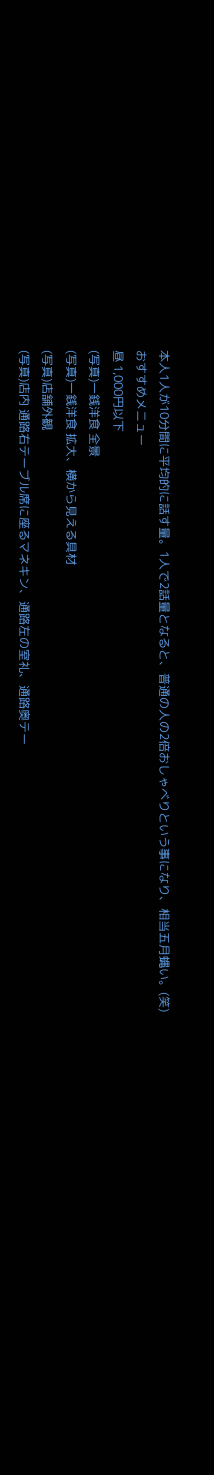本人1人が10分間に平均的に話す量。1人で2話量となると、普通の人の2倍おしゃべりという事になり、相当五月蝿い。(笑)
おすすめメニュー
昼 1,000円以下
(写真)一銭洋食 全景
(写真)一銭洋食 拡大、横から見える具材
(写真)店舗外観
(写真)店内 通路右テーブル席に座るマネキン、通路左の室礼、通路奥テー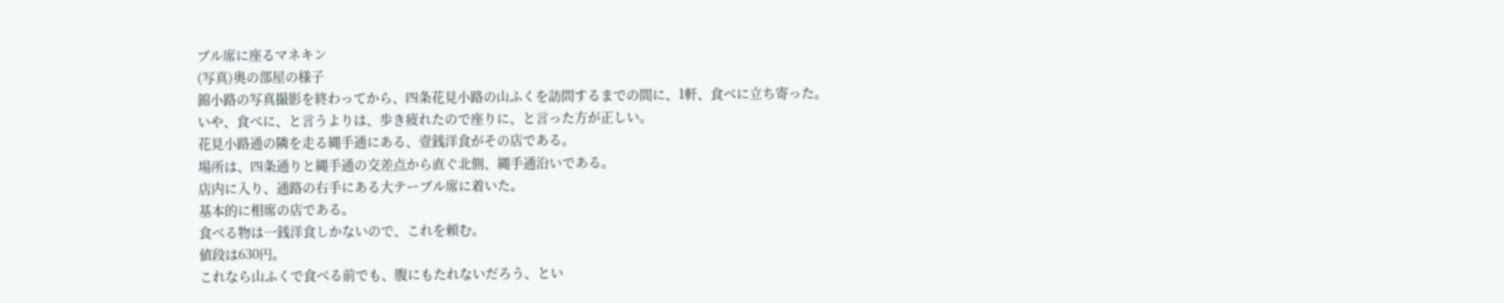ブル席に座るマネキン
(写真)奥の部屋の様子
錦小路の写真撮影を終わってから、四条花見小路の山ふくを訪問するまでの間に、1軒、食べに立ち寄った。
いや、食べに、と言うよりは、歩き疲れたので座りに、と言った方が正しい。
花見小路通の隣を走る縄手通にある、壹銭洋食がその店である。
場所は、四条通りと縄手通の交差点から直ぐ北側、縄手通沿いである。
店内に入り、通路の右手にある大テーブル席に着いた。
基本的に相席の店である。
食べる物は一銭洋食しかないので、これを頼む。
値段は630円。
これなら山ふくで食べる前でも、腹にもたれないだろう、とい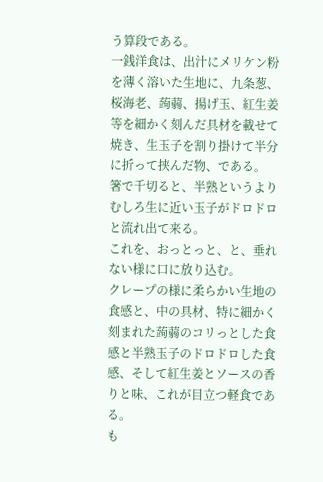う算段である。
一銭洋食は、出汁にメリケン粉を薄く溶いた生地に、九条葱、桜海老、蒟蒻、揚げ玉、紅生姜等を細かく刻んだ具材を載せて焼き、生玉子を割り掛けて半分に折って挟んだ物、である。
箸で千切ると、半熟というよりむしろ生に近い玉子がドロドロと流れ出て来る。
これを、おっとっと、と、垂れない様に口に放り込む。
クレープの様に柔らかい生地の食感と、中の具材、特に細かく刻まれた蒟蒻のコリっとした食感と半熟玉子のドロドロした食感、そして紅生姜とソースの香りと味、これが目立つ軽食である。
も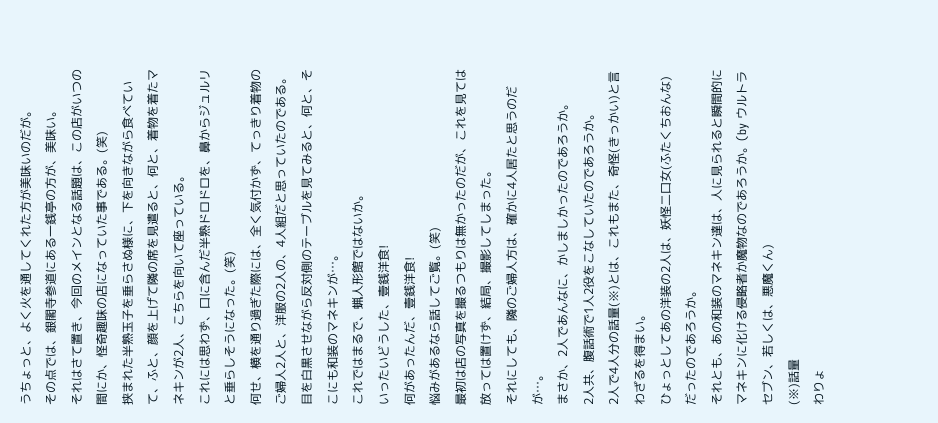うちょっと、よく火を通してくれた方が美味いのだが。
その点では、銀閣寺参道にある一銭亭の方が、美味い。
それはさて置き、今回のメインとなる話題は、この店がいつの間にか、怪奇趣味の店になっていた事である。(笑)
挟まれた半熟玉子を垂らさぬ様に、下を向きながら食べていて、ふと、顔を上げて隣の席を見遣ると、何と、着物を着たマネキンが2人、こちらを向いて座っている。
これには思わず、口に含んだ半熟ドロドロを、鼻からジュルリと垂らしそうになった。(笑)
何せ、横を通り過ぎた際には、全く気付かず、てっきり着物のご婦人2人と、洋服の2人の、4人組だと思っていたのである。
目を白黒させながら反対側のテーブルを見てみると、何と、そこにも和装のマネキンが…。
これではまるで、蝋人形館ではないか。
いったいどうした、壹銭洋食!
何があったんだ、壹銭洋食!
悩みがあるなら話してご覧。(笑)
最初は店の写真を撮るつもりは無かったのだが、これを見ては放っては置けず、結局、撮影してしまった。
それにしても、隣のご婦人方は、確かに4人居たと思うのだが…。
まさか、2人であんなに、かしましかったのであろうか。
2人共、腹話術で1人2役をこなしていたのであろうか。
2人で4人分の話量(※)とは、これもまた、奇怪(きっかい)と言わざるを得まい。
ひょっとしてあの洋装の2人は、妖怪二口女(ふたくちおんな)だったのであろうか。
それとも、あの和装のマネキン達は、人に見られると瞬間的にマネキンに化ける侵略者か魔物なのであろうか。(by ウルトラセブン、若しくは、悪魔くん)
(※)話量
わりょ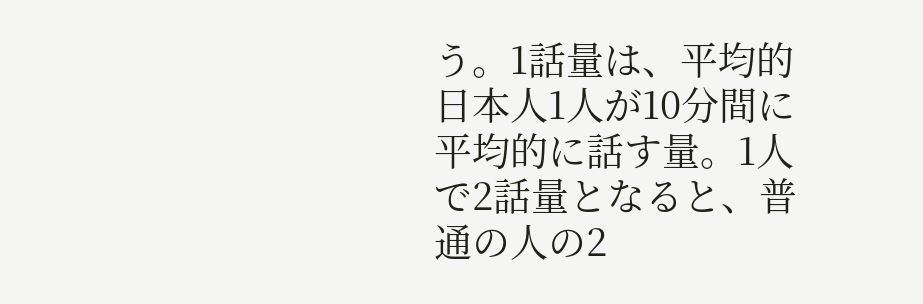う。1話量は、平均的日本人1人が10分間に平均的に話す量。1人で2話量となると、普通の人の2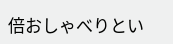倍おしゃべりとい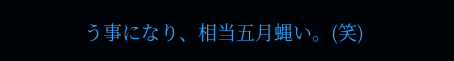う事になり、相当五月蝿い。(笑)